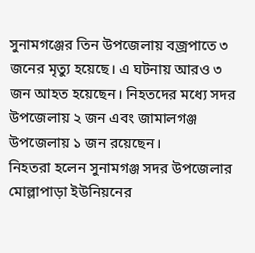সুনামগঞ্জের তিন উপজেলায় বজ্রপাতে ৩ জনের মৃত্যু হয়েছে। এ ঘটনায় আরও ৩ জন আহত হয়েছেন। নিহতদের মধ্যে সদর উপজেলায় ২ জন এবং জামালগঞ্জ উপজেলায় ১ জন রয়েছেন।
নিহতরা হলেন সুনামগঞ্জ সদর উপজেলার মোল্লাপাড়া ইউনিয়নের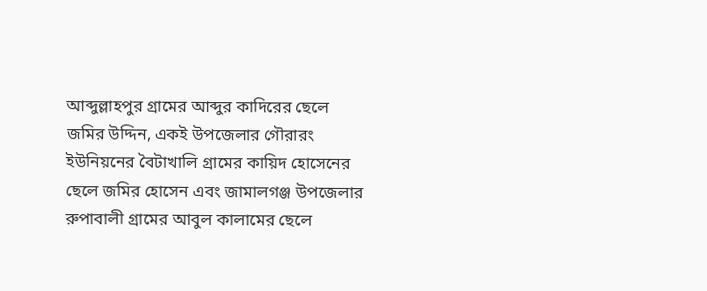আব্দুল্লাহপুর গ্রামের আব্দুর কাদিরের ছেলে জমির উদ্দিন, একই উপজেলার গৌরারং ইউনিয়নের বৈটাখালি গ্রামের কায়িদ হোসেনের ছেলে জমির হোসেন এবং জামালগঞ্জ উপজেলার রুপাবালী গ্রামের আবুল কালামের ছেলে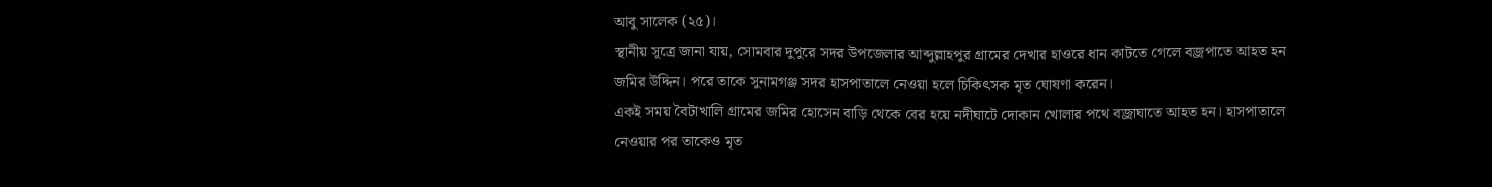আবু সালেক (২৫)।
স্থানীয় সূত্রে জানা যায়, সোমবার দুপুরে সদর উপজেলার আব্দুল্লাহপুর গ্রামের দেখার হাওরে ধান কাটতে গেলে বজ্রপাতে আহত হন জমির উদ্দিন। পরে তাকে সুনামগঞ্জ সদর হাসপাতালে নেওয়া হলে চিকিৎসক মৃত ঘোষণা করেন।
একই সময় বৈটাখালি গ্রামের জমির হোসেন বাড়ি থেকে বের হয়ে নদীঘাটে দোকান খোলার পথে বজ্রাঘাতে আহত হন। হাসপাতালে নেওয়ার পর তাকেও মৃত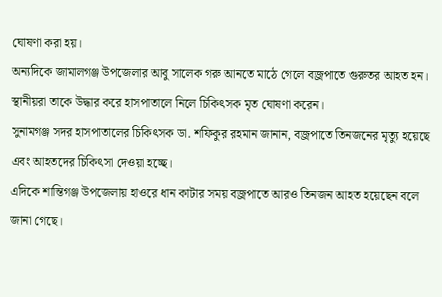ঘোষণা করা হয়।
অন্যদিকে জামালগঞ্জ উপজেলার আবু সালেক গরু আনতে মাঠে গেলে বজ্রপাতে গুরুতর আহত হন। স্থানীয়রা তাকে উদ্ধার করে হাসপাতালে নিলে চিকিৎসক মৃত ঘোষণা করেন।
সুনামগঞ্জ সদর হাসপাতালের চিকিৎসক ডা. শফিকুর রহমান জানান, বজ্রপাতে তিনজনের মৃত্যু হয়েছে এবং আহতদের চিকিৎসা দেওয়া হচ্ছে।
এদিকে শান্তিগঞ্জ উপজেলায় হাওরে ধান কাটার সময় বজ্রপাতে আরও তিনজন আহত হয়েছেন বলে জানা গেছে।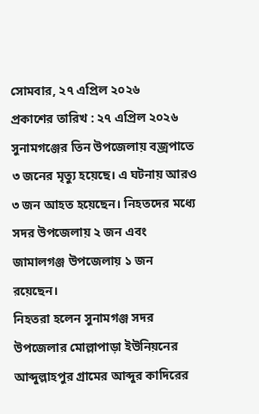সোমবার, ২৭ এপ্রিল ২০২৬
প্রকাশের তারিখ : ২৭ এপ্রিল ২০২৬
সুনামগঞ্জের তিন উপজেলায় বজ্রপাতে ৩ জনের মৃত্যু হয়েছে। এ ঘটনায় আরও ৩ জন আহত হয়েছেন। নিহতদের মধ্যে সদর উপজেলায় ২ জন এবং জামালগঞ্জ উপজেলায় ১ জন রয়েছেন।
নিহতরা হলেন সুনামগঞ্জ সদর উপজেলার মোল্লাপাড়া ইউনিয়নের আব্দুল্লাহপুর গ্রামের আব্দুর কাদিরের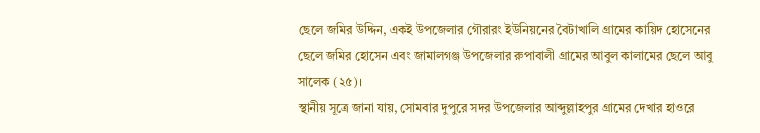ছেলে জমির উদ্দিন, একই উপজেলার গৌরারং ইউনিয়নের বৈটাখালি গ্রামের কায়িদ হোসেনের ছেলে জমির হোসেন এবং জামালগঞ্জ উপজেলার রুপাবালী গ্রামের আবুল কালামের ছেলে আবু সালেক (২৫)।
স্থানীয় সূত্রে জানা যায়, সোমবার দুপুরে সদর উপজেলার আব্দুল্লাহপুর গ্রামের দেখার হাওরে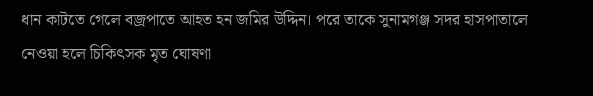ধান কাটতে গেলে বজ্রপাতে আহত হন জমির উদ্দিন। পরে তাকে সুনামগঞ্জ সদর হাসপাতালে নেওয়া হলে চিকিৎসক মৃত ঘোষণা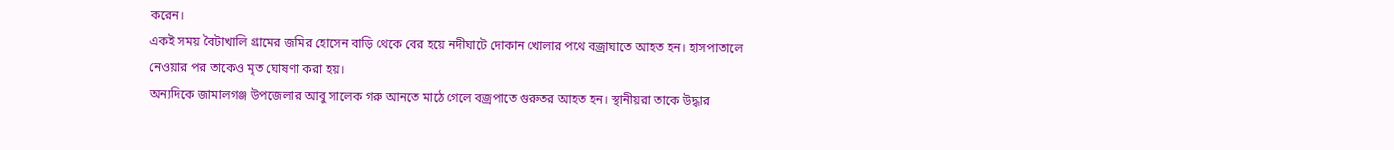করেন।
একই সময় বৈটাখালি গ্রামের জমির হোসেন বাড়ি থেকে বের হয়ে নদীঘাটে দোকান খোলার পথে বজ্রাঘাতে আহত হন। হাসপাতালে নেওয়ার পর তাকেও মৃত ঘোষণা করা হয়।
অন্যদিকে জামালগঞ্জ উপজেলার আবু সালেক গরু আনতে মাঠে গেলে বজ্রপাতে গুরুতর আহত হন। স্থানীয়রা তাকে উদ্ধার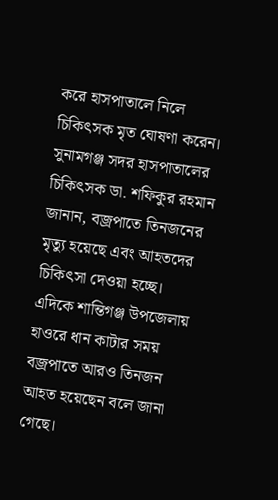করে হাসপাতালে নিলে চিকিৎসক মৃত ঘোষণা করেন।
সুনামগঞ্জ সদর হাসপাতালের চিকিৎসক ডা. শফিকুর রহমান জানান, বজ্রপাতে তিনজনের মৃত্যু হয়েছে এবং আহতদের চিকিৎসা দেওয়া হচ্ছে।
এদিকে শান্তিগঞ্জ উপজেলায় হাওরে ধান কাটার সময় বজ্রপাতে আরও তিনজন আহত হয়েছেন বলে জানা গেছে।